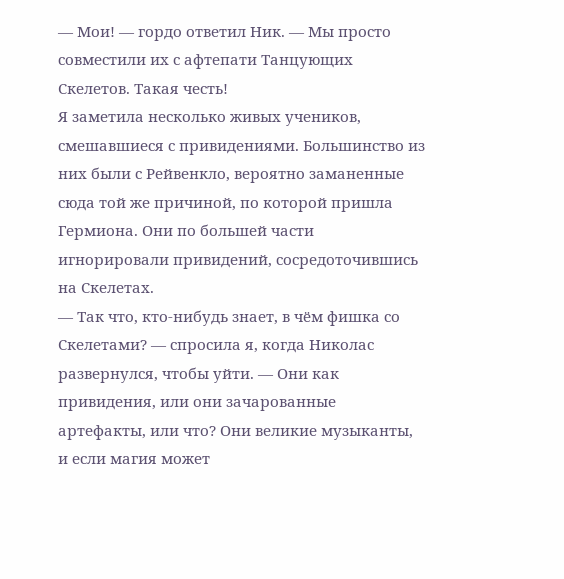— Мои! — гордо ответил Ник. — Мы просто совместили их с афтепати Танцующих Скелетов. Такая честь!
Я заметила несколько живых учеников, смешавшиеся с привидениями. Большинство из них были с Рейвенкло, вероятно заманенные сюда той же причиной, по которой пришла Гермиона. Они по большей части игнорировали привидений, сосредоточившись на Скелетах.
— Так что, кто-нибудь знает, в чём фишка со Скелетами? — спросила я, когда Николас развернулся, чтобы уйти. — Они как привидения, или они зачарованные артефакты, или что? Они великие музыканты, и если магия может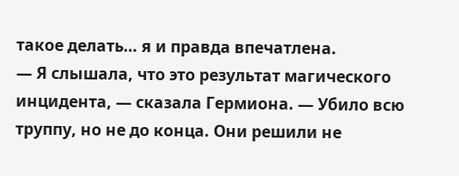такое делать… я и правда впечатлена.
— Я слышала, что это результат магического инцидента, — сказала Гермиона. — Убило всю труппу, но не до конца. Они решили не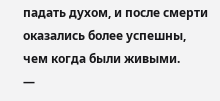падать духом, и после смерти оказались более успешны, чем когда были живыми.
—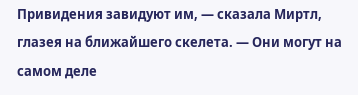Привидения завидуют им, — сказала Миртл, глазея на ближайшего скелета. — Они могут на самом деле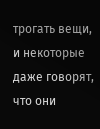трогать вещи, и некоторые даже говорят, что они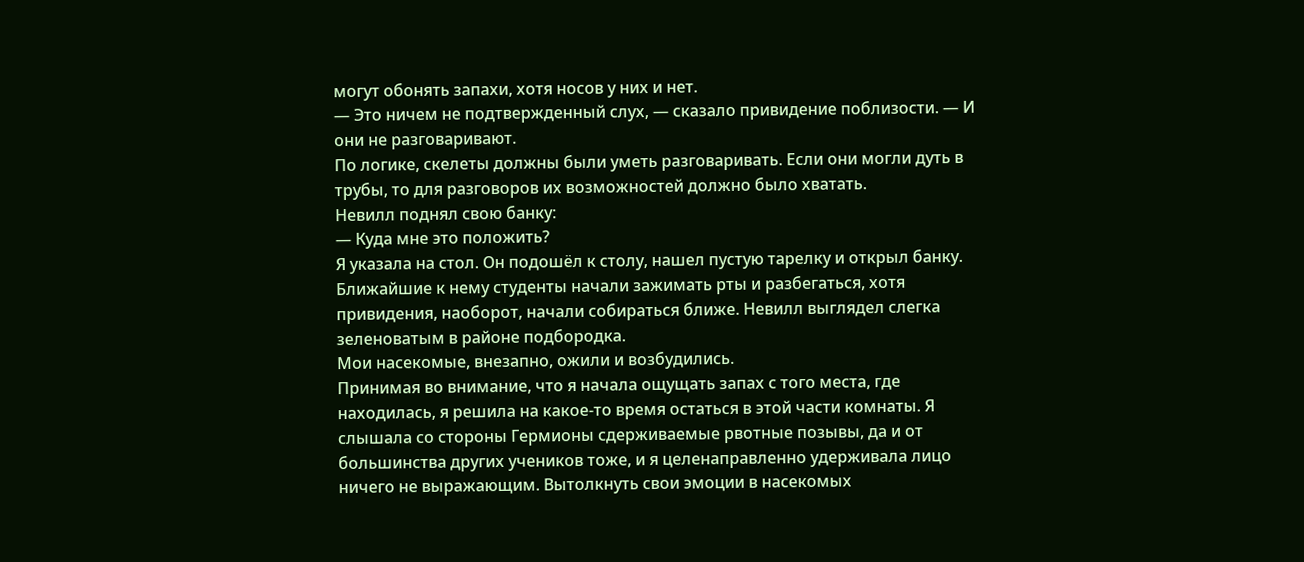могут обонять запахи, хотя носов у них и нет.
— Это ничем не подтвержденный слух, — сказало привидение поблизости. — И они не разговаривают.
По логике, скелеты должны были уметь разговаривать. Если они могли дуть в трубы, то для разговоров их возможностей должно было хватать.
Невилл поднял свою банку:
— Куда мне это положить?
Я указала на стол. Он подошёл к столу, нашел пустую тарелку и открыл банку.
Ближайшие к нему студенты начали зажимать рты и разбегаться, хотя привидения, наоборот, начали собираться ближе. Невилл выглядел слегка зеленоватым в районе подбородка.
Мои насекомые, внезапно, ожили и возбудились.
Принимая во внимание, что я начала ощущать запах с того места, где находилась, я решила на какое-то время остаться в этой части комнаты. Я слышала со стороны Гермионы сдерживаемые рвотные позывы, да и от большинства других учеников тоже, и я целенаправленно удерживала лицо ничего не выражающим. Вытолкнуть свои эмоции в насекомых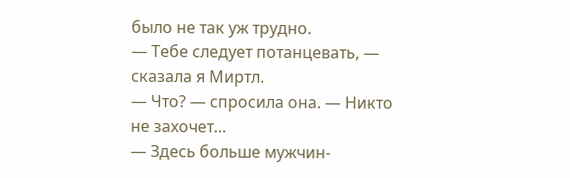было не так уж трудно.
— Тебе следует потанцевать, — сказала я Миртл.
— Что? — спросила она. — Никто не захочет…
— Здесь больше мужчин-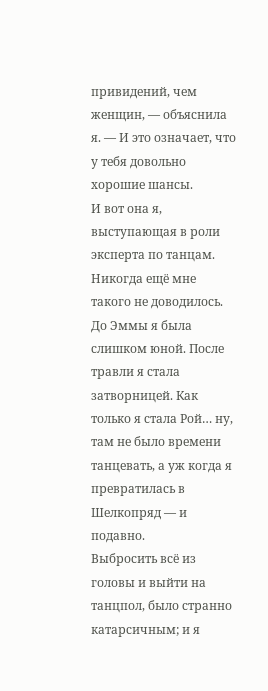привидений, чем женщин, — объяснила я. — И это означает, что у тебя довольно хорошие шансы.
И вот она я, выступающая в роли эксперта по танцам. Никогда ещё мне такого не доводилось. До Эммы я была слишком юной. После травли я стала затворницей. Как только я стала Рой… ну, там не было времени танцевать, а уж когда я превратилась в Шелкопряд — и подавно.
Выбросить всё из головы и выйти на танцпол, было странно катарсичным; и я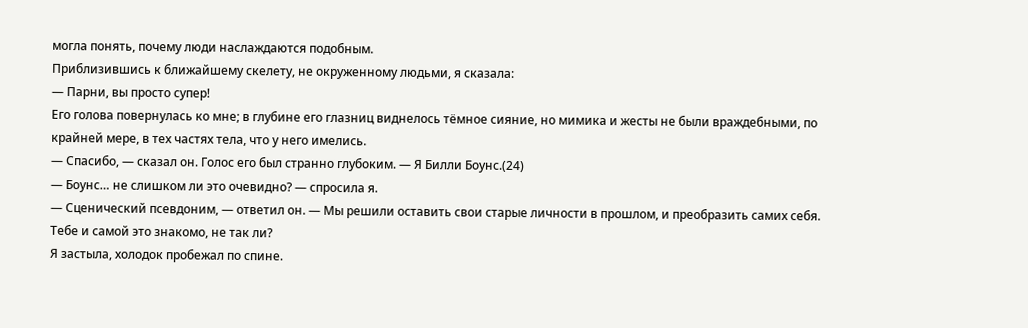могла понять, почему люди наслаждаются подобным.
Приблизившись к ближайшему скелету, не окруженному людьми, я сказала:
— Парни, вы просто супер!
Его голова повернулась ко мне; в глубине его глазниц виднелось тёмное сияние, но мимика и жесты не были враждебными, по крайней мере, в тех частях тела, что у него имелись.
— Спасибо, — сказал он. Голос его был странно глубоким. — Я Билли Боунс.(24)
— Боунс… не слишком ли это очевидно? — спросила я.
— Сценический псевдоним, — ответил он. — Мы решили оставить свои старые личности в прошлом, и преобразить самих себя. Тебе и самой это знакомо, не так ли?
Я застыла, холодок пробежал по спине.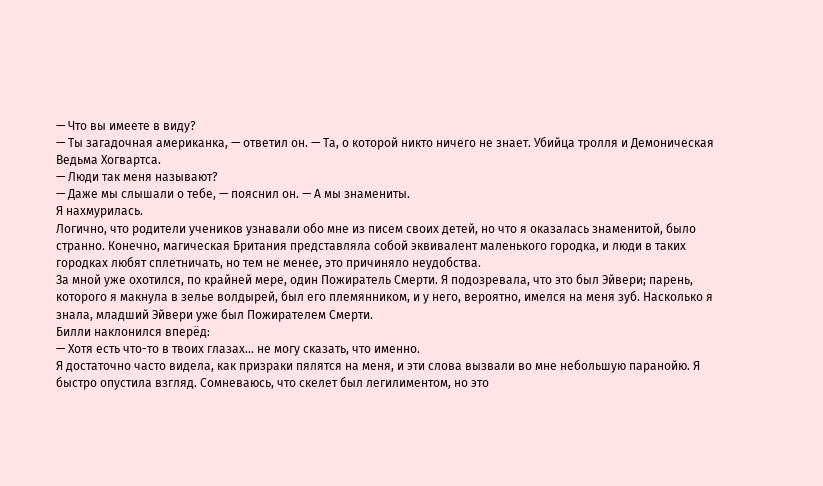— Что вы имеете в виду?
— Ты загадочная американка, — ответил он. — Та, о которой никто ничего не знает. Убийца тролля и Демоническая Ведьма Хогвартса.
— Люди так меня называют?
— Даже мы слышали о тебе, — пояснил он. — А мы знамениты.
Я нахмурилась.
Логично, что родители учеников узнавали обо мне из писем своих детей, но что я оказалась знаменитой, было странно. Конечно, магическая Британия представляла собой эквивалент маленького городка, и люди в таких городках любят сплетничать, но тем не менее, это причиняло неудобства.
За мной уже охотился, по крайней мере, один Пожиратель Смерти. Я подозревала, что это был Эйвери; парень, которого я макнула в зелье волдырей, был его племянником, и у него, вероятно, имелся на меня зуб. Насколько я знала, младший Эйвери уже был Пожирателем Смерти.
Билли наклонился вперёд:
— Хотя есть что-то в твоих глазах… не могу сказать, что именно.
Я достаточно часто видела, как призраки пялятся на меня, и эти слова вызвали во мне небольшую паранойю. Я быстро опустила взгляд. Сомневаюсь, что скелет был легилиментом, но это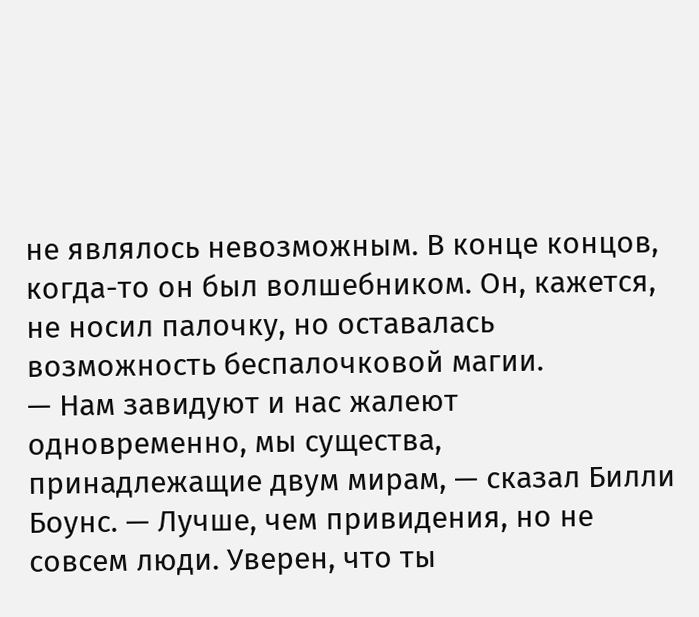не являлось невозможным. В конце концов, когда-то он был волшебником. Он, кажется, не носил палочку, но оставалась возможность беспалочковой магии.
— Нам завидуют и нас жалеют одновременно, мы существа, принадлежащие двум мирам, — сказал Билли Боунс. — Лучше, чем привидения, но не совсем люди. Уверен, что ты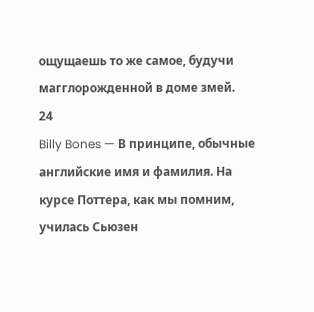ощущаешь то же самое, будучи магглорожденной в доме змей.
24
Billy Bones — В принципе, обычные английские имя и фамилия. На курсе Поттера, как мы помним, училась Сьюзен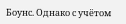Боунс. Однако с учётом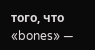того, что «bones» —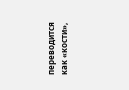переводится как «кости»,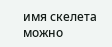имя скелета можно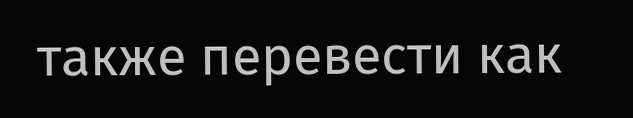также перевести как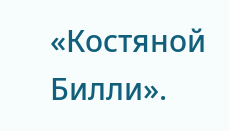«Костяной Билли».